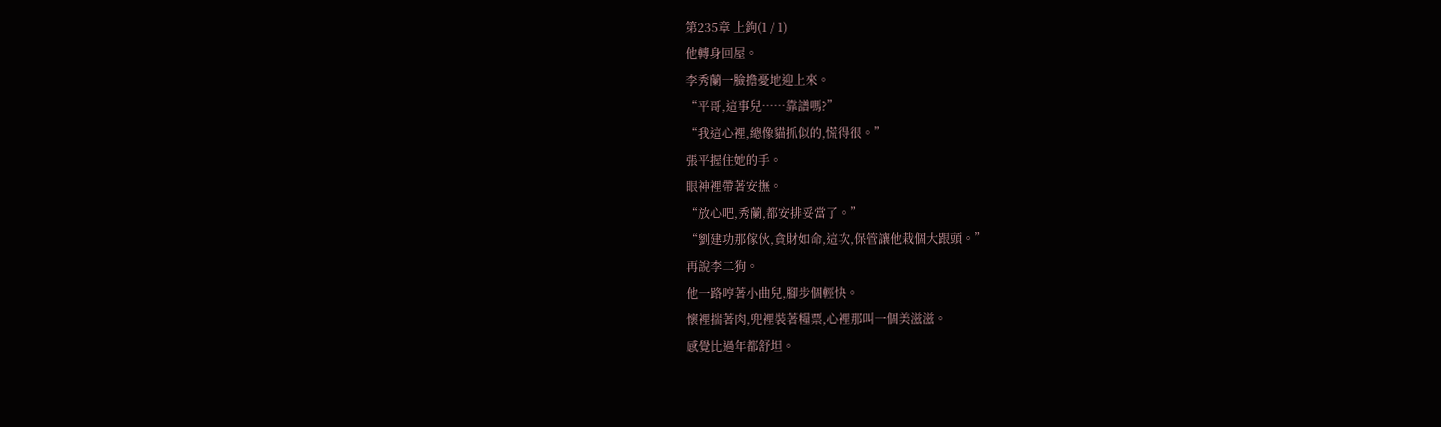第235章 上鉤(1 / 1)
他轉身回屋。
李秀蘭一臉擔憂地迎上來。
“平哥,這事兒……靠譜嗎?”
“我這心裡,總像貓抓似的,慌得很。”
張平握住她的手。
眼神裡帶著安撫。
“放心吧,秀蘭,都安排妥當了。”
“劉建功那傢伙,貪財如命,這次,保管讓他栽個大跟頭。”
再說李二狗。
他一路哼著小曲兒,腳步個輕快。
懷裡揣著肉,兜裡裝著糧票,心裡那叫一個美滋滋。
感覺比過年都舒坦。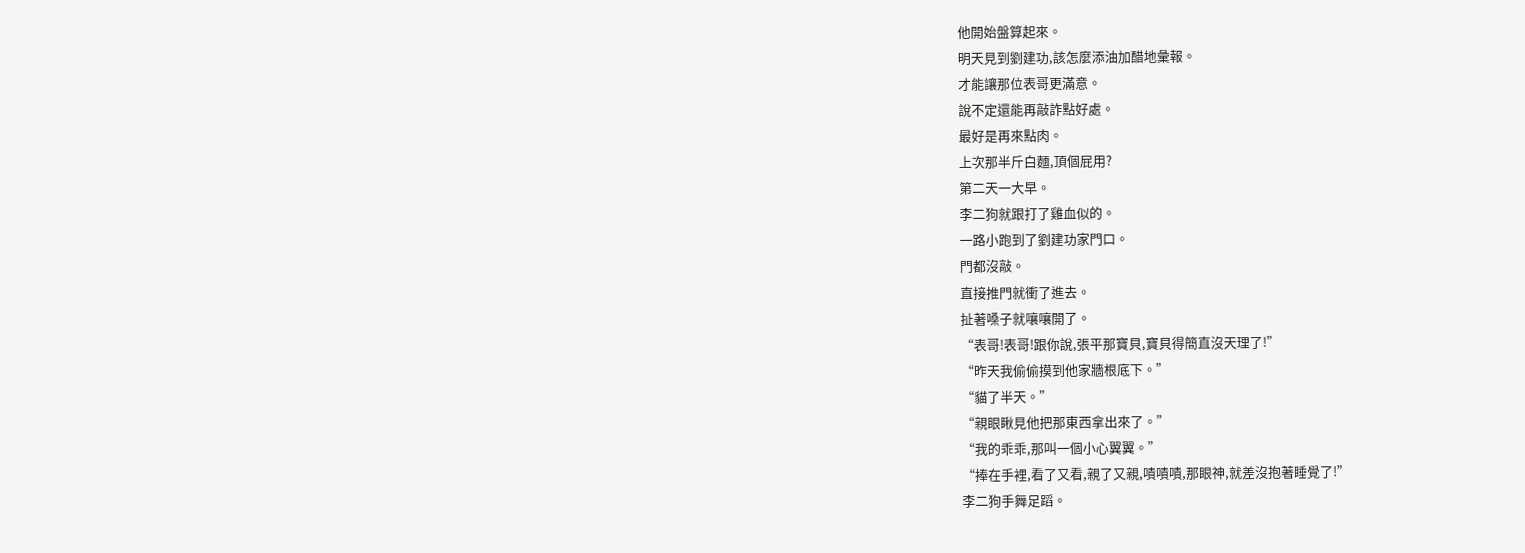他開始盤算起來。
明天見到劉建功,該怎麼添油加醋地彙報。
才能讓那位表哥更滿意。
說不定還能再敲詐點好處。
最好是再來點肉。
上次那半斤白麵,頂個屁用?
第二天一大早。
李二狗就跟打了雞血似的。
一路小跑到了劉建功家門口。
門都沒敲。
直接推門就衝了進去。
扯著嗓子就嚷嚷開了。
“表哥!表哥!跟你說,張平那寶貝,寶貝得簡直沒天理了!”
“昨天我偷偷摸到他家牆根底下。”
“貓了半天。”
“親眼瞅見他把那東西拿出來了。”
“我的乖乖,那叫一個小心翼翼。”
“捧在手裡,看了又看,親了又親,嘖嘖嘖,那眼神,就差沒抱著睡覺了!”
李二狗手舞足蹈。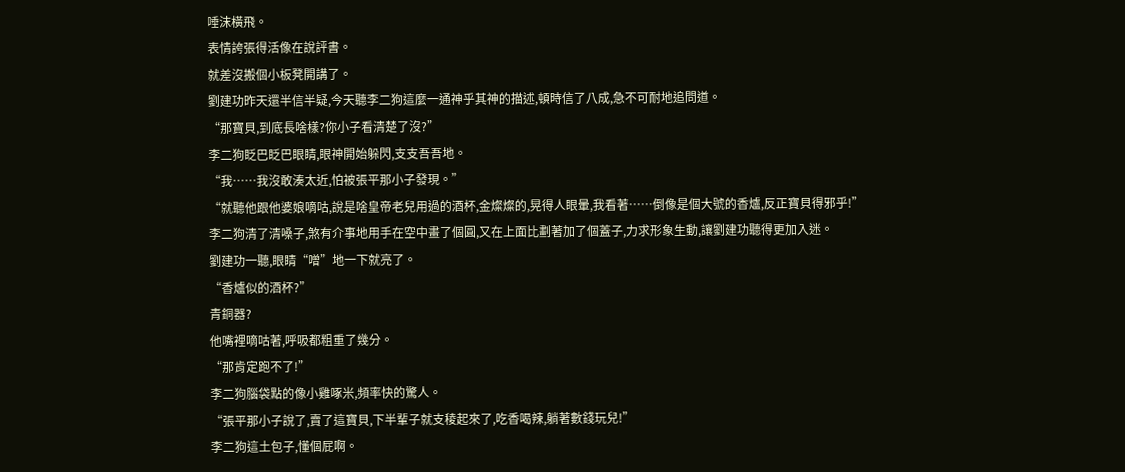唾沫橫飛。
表情誇張得活像在說評書。
就差沒搬個小板凳開講了。
劉建功昨天還半信半疑,今天聽李二狗這麼一通神乎其神的描述,頓時信了八成,急不可耐地追問道。
“那寶貝,到底長啥樣?你小子看清楚了沒?”
李二狗眨巴眨巴眼睛,眼神開始躲閃,支支吾吾地。
“我……我沒敢湊太近,怕被張平那小子發現。”
“就聽他跟他婆娘嘀咕,說是啥皇帝老兒用過的酒杯,金燦燦的,晃得人眼暈,我看著……倒像是個大號的香爐,反正寶貝得邪乎!”
李二狗清了清嗓子,煞有介事地用手在空中畫了個圓,又在上面比劃著加了個蓋子,力求形象生動,讓劉建功聽得更加入迷。
劉建功一聽,眼睛“噌”地一下就亮了。
“香爐似的酒杯?”
青銅器?
他嘴裡嘀咕著,呼吸都粗重了幾分。
“那肯定跑不了!”
李二狗腦袋點的像小雞啄米,頻率快的驚人。
“張平那小子說了,賣了這寶貝,下半輩子就支稜起來了,吃香喝辣,躺著數錢玩兒!”
李二狗這土包子,懂個屁啊。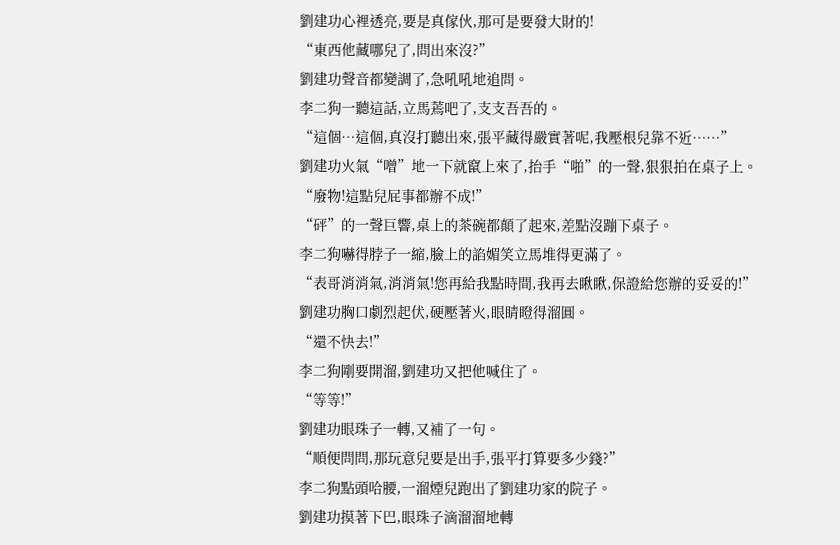劉建功心裡透亮,要是真傢伙,那可是要發大財的!
“東西他藏哪兒了,問出來沒?”
劉建功聲音都變調了,急吼吼地追問。
李二狗一聽這話,立馬蔫吧了,支支吾吾的。
“這個…這個,真沒打聽出來,張平藏得嚴實著呢,我壓根兒靠不近……”
劉建功火氣“噌”地一下就竄上來了,抬手“啪”的一聲,狠狠拍在桌子上。
“廢物!這點兒屁事都辦不成!”
“砰”的一聲巨響,桌上的茶碗都顛了起來,差點沒蹦下桌子。
李二狗嚇得脖子一縮,臉上的諂媚笑立馬堆得更滿了。
“表哥消消氣,消消氣!您再給我點時間,我再去瞅瞅,保證給您辦的妥妥的!”
劉建功胸口劇烈起伏,硬壓著火,眼睛瞪得溜圓。
“還不快去!”
李二狗剛要開溜,劉建功又把他喊住了。
“等等!”
劉建功眼珠子一轉,又補了一句。
“順便問問,那玩意兒要是出手,張平打算要多少錢?”
李二狗點頭哈腰,一溜煙兒跑出了劉建功家的院子。
劉建功摸著下巴,眼珠子滴溜溜地轉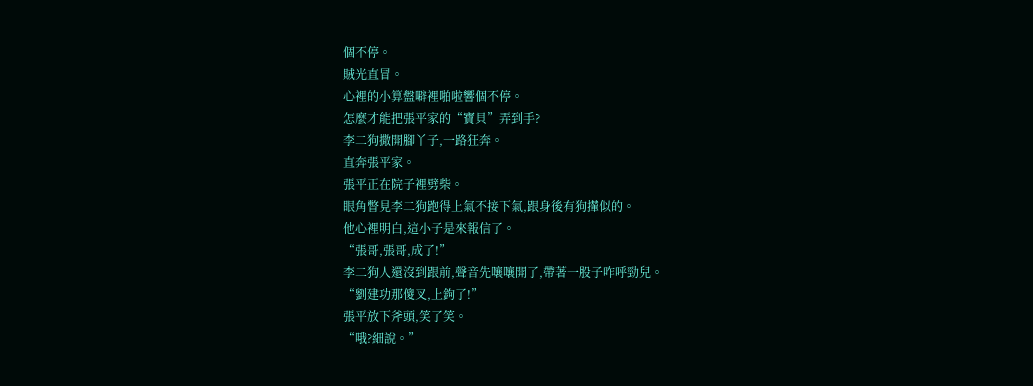個不停。
賊光直冒。
心裡的小算盤噼裡啪啦響個不停。
怎麼才能把張平家的“寶貝”弄到手?
李二狗撒開腳丫子,一路狂奔。
直奔張平家。
張平正在院子裡劈柴。
眼角瞥見李二狗跑得上氣不接下氣,跟身後有狗攆似的。
他心裡明白,這小子是來報信了。
“張哥,張哥,成了!”
李二狗人還沒到跟前,聲音先嚷嚷開了,帶著一股子咋呼勁兒。
“劉建功那傻叉,上鉤了!”
張平放下斧頭,笑了笑。
“哦?細說。”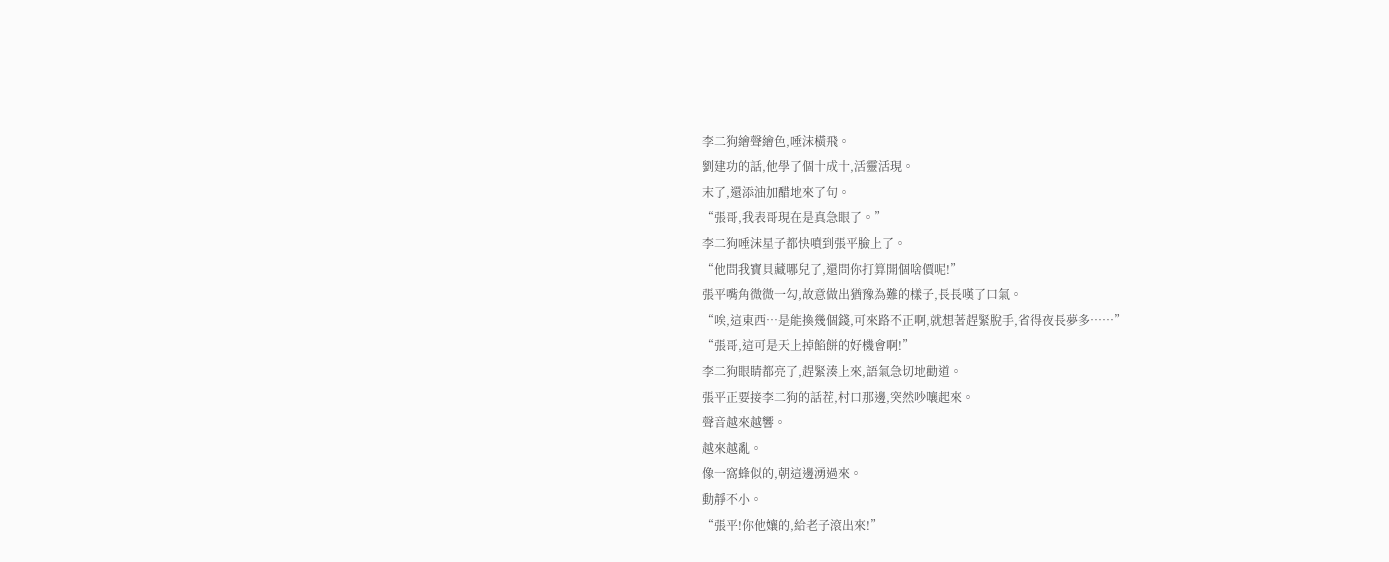李二狗繪聲繪色,唾沫橫飛。
劉建功的話,他學了個十成十,活靈活現。
末了,還添油加醋地來了句。
“張哥,我表哥現在是真急眼了。”
李二狗唾沫星子都快噴到張平臉上了。
“他問我寶貝藏哪兒了,還問你打算開個啥價呢!”
張平嘴角微微一勾,故意做出猶豫為難的樣子,長長嘆了口氣。
“唉,這東西…是能換幾個錢,可來路不正啊,就想著趕緊脫手,省得夜長夢多……”
“張哥,這可是天上掉餡餅的好機會啊!”
李二狗眼睛都亮了,趕緊湊上來,語氣急切地勸道。
張平正要接李二狗的話茬,村口那邊,突然吵嚷起來。
聲音越來越響。
越來越亂。
像一窩蜂似的,朝這邊湧過來。
動靜不小。
“張平!你他孃的,給老子滾出來!”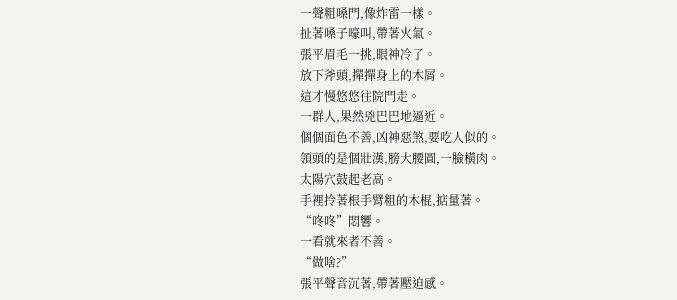一聲粗嗓門,像炸雷一樣。
扯著嗓子嚎叫,帶著火氣。
張平眉毛一挑,眼神冷了。
放下斧頭,撣撣身上的木屑。
這才慢悠悠往院門走。
一群人,果然兇巴巴地逼近。
個個面色不善,凶神惡煞,要吃人似的。
領頭的是個壯漢,膀大腰圓,一臉橫肉。
太陽穴鼓起老高。
手裡拎著根手臂粗的木棍,掂量著。
“咚咚”悶響。
一看就來者不善。
“做啥?”
張平聲音沉著,帶著壓迫感。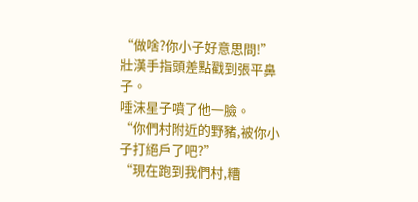“做啥?你小子好意思問!”
壯漢手指頭差點戳到張平鼻子。
唾沫星子噴了他一臉。
“你們村附近的野豬,被你小子打絕戶了吧?”
“現在跑到我們村,糟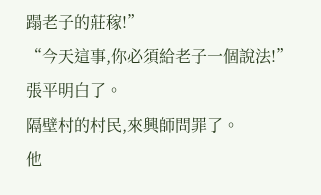蹋老子的莊稼!”
“今天這事,你必須給老子一個說法!”
張平明白了。
隔壁村的村民,來興師問罪了。
他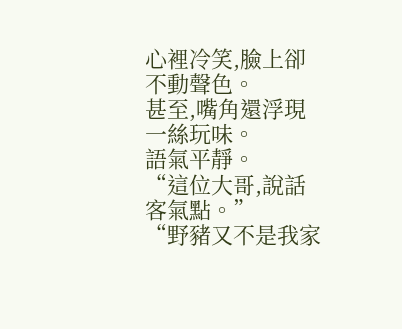心裡冷笑,臉上卻不動聲色。
甚至,嘴角還浮現一絲玩味。
語氣平靜。
“這位大哥,說話客氣點。”
“野豬又不是我家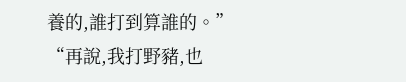養的,誰打到算誰的。”
“再說,我打野豬,也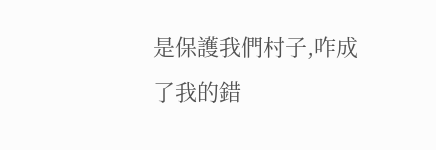是保護我們村子,咋成了我的錯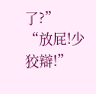了?”
“放屁!少狡辯!”